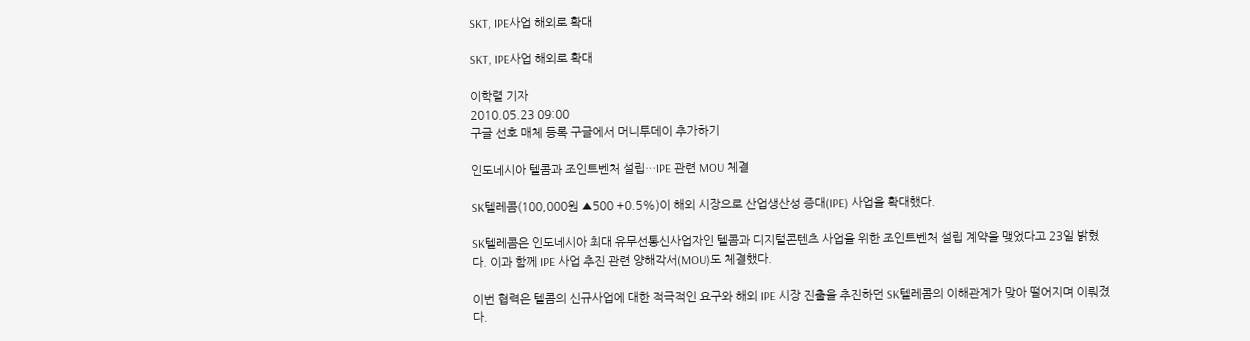SKT, IPE사업 해외로 확대

SKT, IPE사업 해외로 확대

이학렬 기자
2010.05.23 09:00
구글 선호 매체 등록 구글에서 머니투데이 추가하기

인도네시아 텔콤과 조인트벤처 설립…IPE 관련 MOU 체결

SK텔레콤(100,000원 ▲500 +0.5%)이 해외 시장으로 산업생산성 증대(IPE) 사업을 확대했다.

SK텔레콤은 인도네시아 최대 유무선통신사업자인 텔콤과 디지털콘텐츠 사업을 위한 조인트벤처 설립 계약을 맺었다고 23일 밝혔다. 이과 함께 IPE 사업 추진 관련 양해각서(MOU)도 체결했다.

이번 협력은 텔콤의 신규사업에 대한 적극적인 요구와 해외 IPE 시장 진출을 추진하던 SK텔레콤의 이해관계가 맞아 떨어지며 이뤄졌다.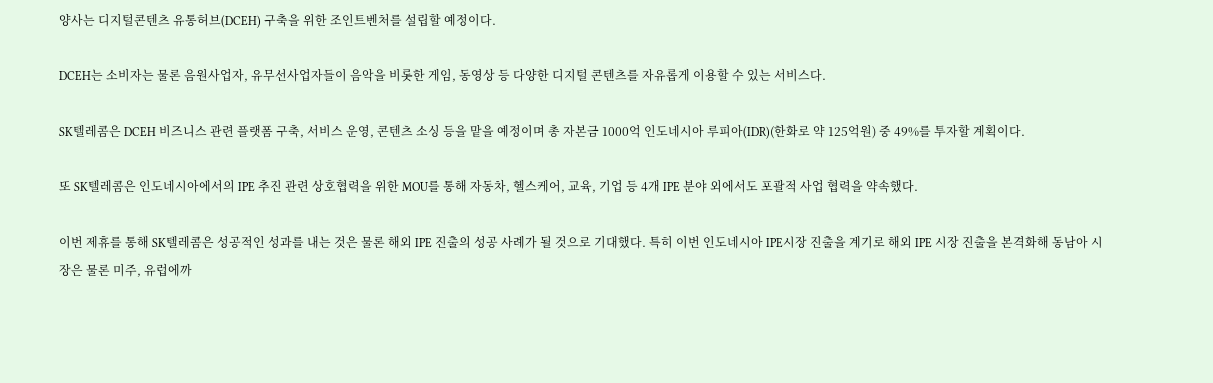양사는 디지털콘텐츠 유통허브(DCEH) 구축을 위한 조인트벤처를 설립할 예정이다.

DCEH는 소비자는 물론 음원사업자, 유무선사업자들이 음악을 비롯한 게임, 동영상 등 다양한 디지털 콘텐츠를 자유롭게 이용할 수 있는 서비스다.

SK텔레콤은 DCEH 비즈니스 관련 플랫폼 구축, 서비스 운영, 콘텐츠 소싱 등을 맡을 예정이며 총 자본금 1000억 인도네시아 루피아(IDR)(한화로 약 125억원) 중 49%를 투자할 계획이다.

또 SK텔레콤은 인도네시아에서의 IPE 추진 관련 상호협력을 위한 MOU를 통해 자동차, 헬스케어, 교육, 기업 등 4개 IPE 분야 외에서도 포괄적 사업 협력을 약속했다.

이번 제휴를 통해 SK텔레콤은 성공적인 성과를 내는 것은 물론 해외 IPE 진출의 성공 사례가 될 것으로 기대했다. 특히 이번 인도네시아 IPE시장 진출을 계기로 해외 IPE 시장 진출을 본격화해 동남아 시장은 물론 미주, 유럽에까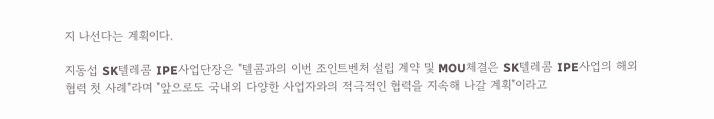지 나선다는 계획이다.

지동섭 SK텔레콤 IPE사업단장은 "텔콤과의 이번 조인트벤처 설립 계약 및 MOU체결은 SK텔레콤 IPE사업의 해외 협력 첫 사례"라며 "앞으로도 국내외 다양한 사업자와의 적극적인 협력을 지속해 나갈 계획"이라고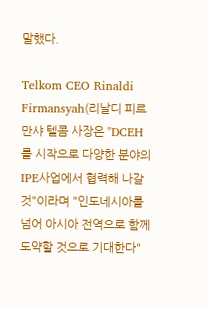말했다.

Telkom CEO Rinaldi Firmansyah(리날디 피르만샤 텔콤 사장은 "DCEH를 시작으로 다양한 분야의 IPE사업에서 협력해 나갈 것"이라며 "인도네시아를 넘어 아시아 전역으로 함께 도약할 것으로 기대한다"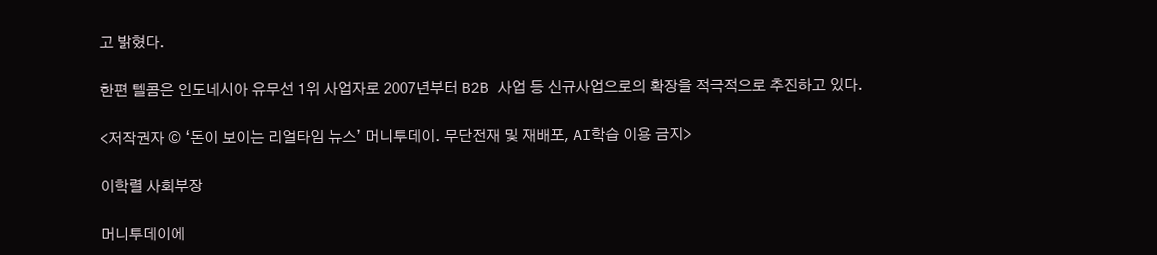고 밝혔다.

한편 텔콤은 인도네시아 유무선 1위 사업자로 2007년부터 B2B 사업 등 신규사업으로의 확장을 적극적으로 추진하고 있다.

<저작권자 © ‘돈이 보이는 리얼타임 뉴스’ 머니투데이. 무단전재 및 재배포, AI학습 이용 금지>

이학렬 사회부장

머니투데이에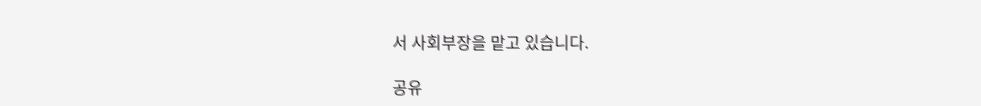서 사회부장을 맡고 있습니다.

공유